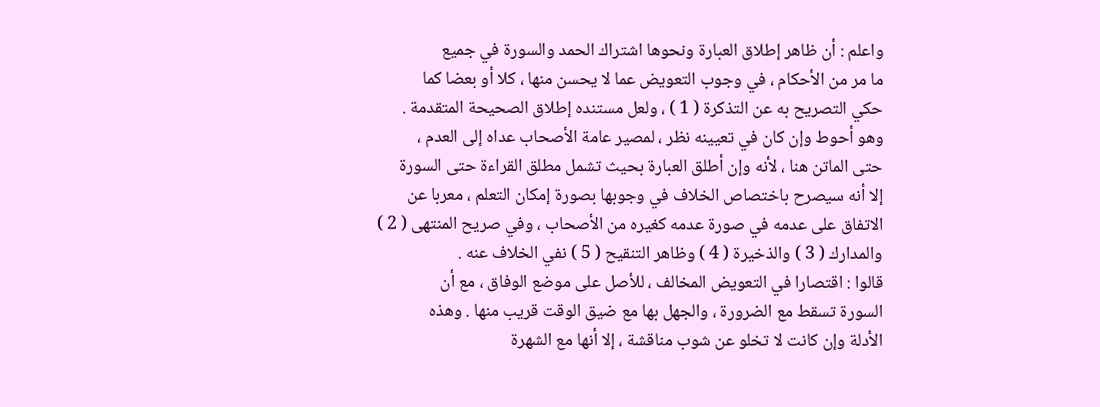واعلم : أن ظاهر إطلاق العبارة ونحوها اشتراك الحمد والسورة في جميع
ما مر من الأحكام ، في وجوب التعويض عما لا يحسن منها ، كلا أو بعضا كما
حكي التصريح به عن التذكرة ( 1 ) ، ولعل مستنده إطلاق الصحيحة المتقدمة .
وهو أحوط وإن كان في تعيينه نظر ، لمصير عامة الأصحاب عداه إلى العدم ،
حتى الماتن هنا ، لأنه وإن أطلق العبارة بحيث تشمل مطلق القراءة حتى السورة
إلا أنه سيصرح باختصاص الخلاف في وجوبها بصورة إمكان التعلم ، معربا عن
الاتفاق على عدمه في صورة عدمه كغيره من الأصحاب ، وفي صريح المنتهى ( 2 )
والمدارك ( 3 ) والذخيرة ( 4 ) وظاهر التنقيح ( 5 ) نفي الخلاف عنه .
قالوا : اقتصارا في التعويض المخالف ، للأصل على موضع الوفاق ، مع أن
السورة تسقط مع الضرورة ، والجهل بها مع ضيق الوقت قريب منها . وهذه
الأدلة وإن كانت لا تخلو عن شوب مناقشة ، إلا أنها مع الشهرة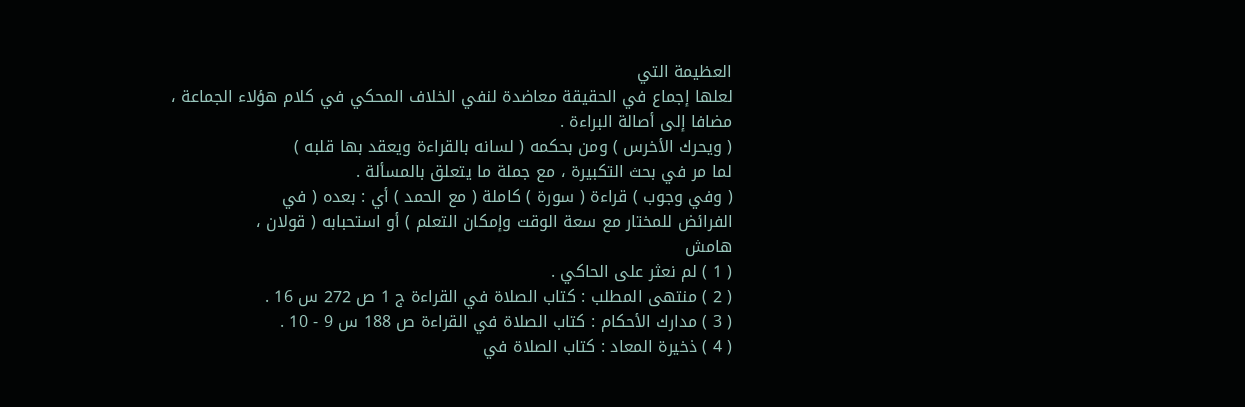العظيمة التي
لعلها إجماع في الحقيقة معاضدة لنفي الخلاف المحكي في كلام هؤلاء الجماعة ،
مضافا إلى أصالة البراءة .
( ويحرك الأخرس ) ومن بحكمه ( لسانه بالقراءة ويعقد بها قلبه )
لما مر في بحث التكبيرة ، مع جملة ما يتعلق بالمسألة .
( وفي وجوب ) قراءة ( سورة ) كاملة ( مع الحمد ) أي : بعده ( في
الفرائض للمختار مع سعة الوقت وإمكان التعلم ) أو استحبابه ( قولان ،
هامش
( 1 ) لم نعثر على الحاكي .
( 2 ) منتهى المطلب : كتاب الصلاة في القراءة ج 1 ص 272 س 16 .
( 3 ) مدارك الأحكام : كتاب الصلاة في القراءة ص 188 س 9 - 10 .
( 4 ) ذخيرة المعاد : كتاب الصلاة في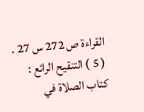القراءة ص 272 س 27 .
( 5 ) التنقيح الرائع : كتاب الصلاة في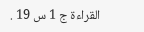القراءة ج 1 س 19 .